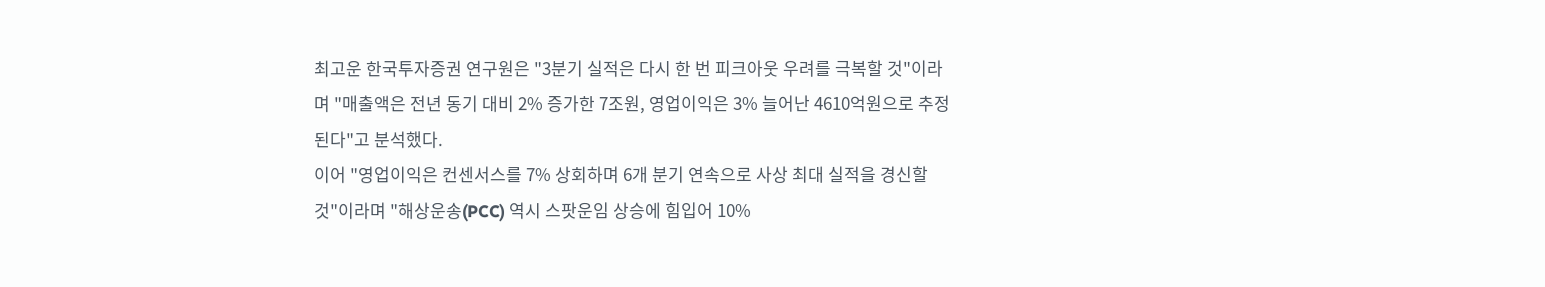최고운 한국투자증권 연구원은 "3분기 실적은 다시 한 번 피크아웃 우려를 극복할 것"이라며 "매출액은 전년 동기 대비 2% 증가한 7조원, 영업이익은 3% 늘어난 4610억원으로 추정된다"고 분석했다.
이어 "영업이익은 컨센서스를 7% 상회하며 6개 분기 연속으로 사상 최대 실적을 경신할 것"이라며 "해상운송(PCC) 역시 스팟운임 상승에 힘입어 10%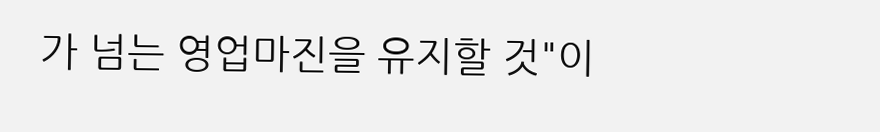가 넘는 영업마진을 유지할 것"이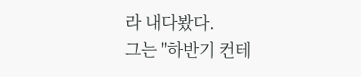라 내다봤다.
그는 "하반기 컨테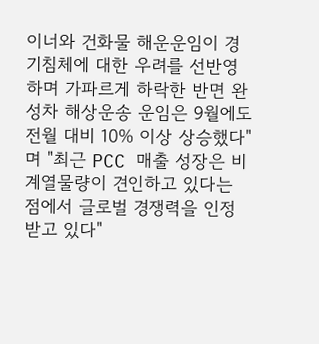이너와 건화물 해운운임이 경기침체에 대한 우려를 선반영하며 가파르게 하락한 반면 완성차 해상운송 운임은 9월에도 전월 대비 10% 이상 상승했다"며 "최근 PCC 매출 성장은 비계열물량이 견인하고 있다는 점에서 글로벌 경쟁력을 인정받고 있다"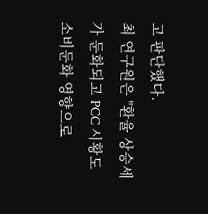고 판단했다.
최 연구원은 "환율 상승세가 둔화되고 PCC 시황도 소비둔화 영향으로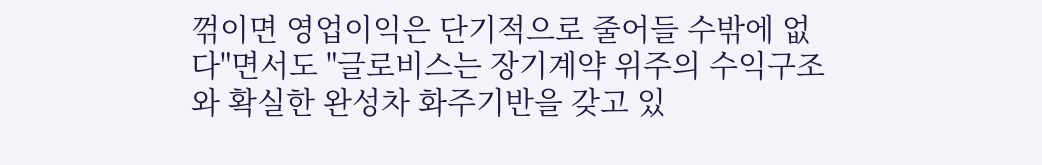꺾이면 영업이익은 단기적으로 줄어들 수밖에 없다"면서도 "글로비스는 장기계약 위주의 수익구조와 확실한 완성차 화주기반을 갖고 있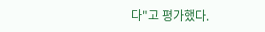다"고 평가했다.